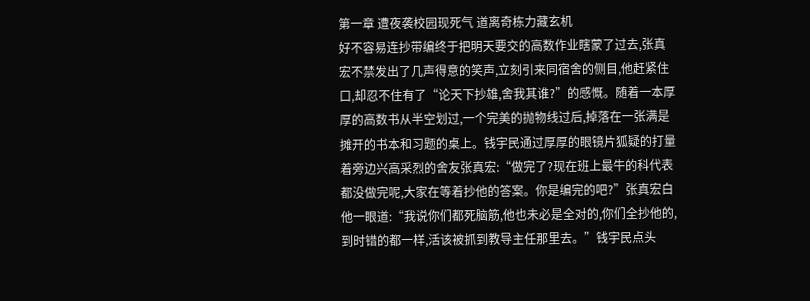第一章 遭夜袭校园现死气 道离奇栋力藏玄机
好不容易连抄带编终于把明天要交的高数作业瞎蒙了过去,张真宏不禁发出了几声得意的笑声,立刻引来同宿舍的侧目,他赶紧住口,却忍不住有了“论天下抄雄,舍我其谁?”的感慨。随着一本厚厚的高数书从半空划过,一个完美的抛物线过后,掉落在一张满是摊开的书本和习题的桌上。钱宇民通过厚厚的眼镜片狐疑的打量着旁边兴高采烈的舍友张真宏:“做完了?现在班上最牛的科代表都没做完呢,大家在等着抄他的答案。你是编完的吧?”张真宏白他一眼道:“我说你们都死脑筋,他也未必是全对的,你们全抄他的,到时错的都一样,活该被抓到教导主任那里去。”钱宇民点头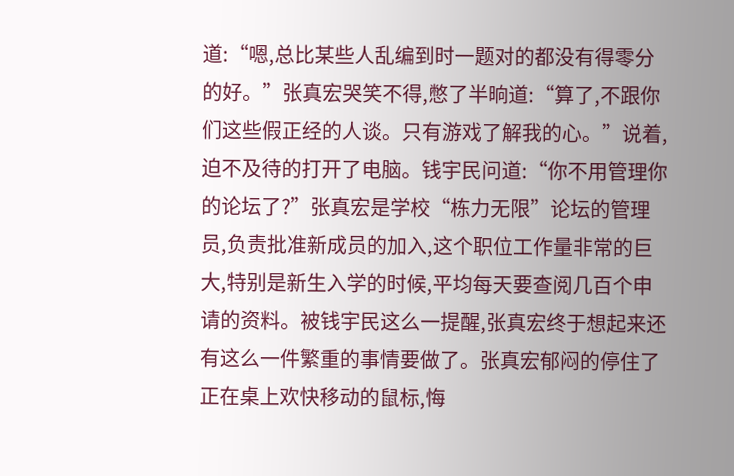道:“嗯,总比某些人乱编到时一题对的都没有得零分的好。”张真宏哭笑不得,憋了半晌道:“算了,不跟你们这些假正经的人谈。只有游戏了解我的心。”说着,迫不及待的打开了电脑。钱宇民问道:“你不用管理你的论坛了?”张真宏是学校“栋力无限”论坛的管理员,负责批准新成员的加入,这个职位工作量非常的巨大,特别是新生入学的时候,平均每天要查阅几百个申请的资料。被钱宇民这么一提醒,张真宏终于想起来还有这么一件繁重的事情要做了。张真宏郁闷的停住了正在桌上欢快移动的鼠标,悔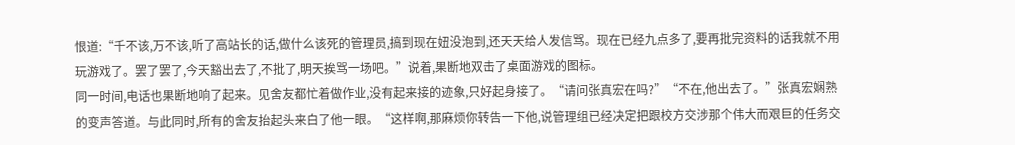恨道:“千不该,万不该,听了高站长的话,做什么该死的管理员,搞到现在妞没泡到,还天天给人发信骂。现在已经九点多了,要再批完资料的话我就不用玩游戏了。罢了罢了,今天豁出去了,不批了,明天挨骂一场吧。”说着,果断地双击了桌面游戏的图标。
同一时间,电话也果断地响了起来。见舍友都忙着做作业,没有起来接的迹象,只好起身接了。“请问张真宏在吗?”“不在,他出去了。”张真宏娴熟的变声答道。与此同时,所有的舍友抬起头来白了他一眼。“这样啊,那麻烦你转告一下他,说管理组已经决定把跟校方交涉那个伟大而艰巨的任务交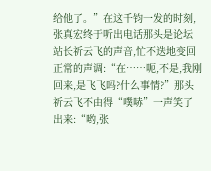给他了。”在这千钧一发的时刻,张真宏终于听出电话那头是论坛站长祈云飞的声音,忙不迭地变回正常的声调:“在……呃,不是,我刚回来,是飞飞吗?什么事情?”那头祈云飞不由得“噗哧”一声笑了出来:“哟,张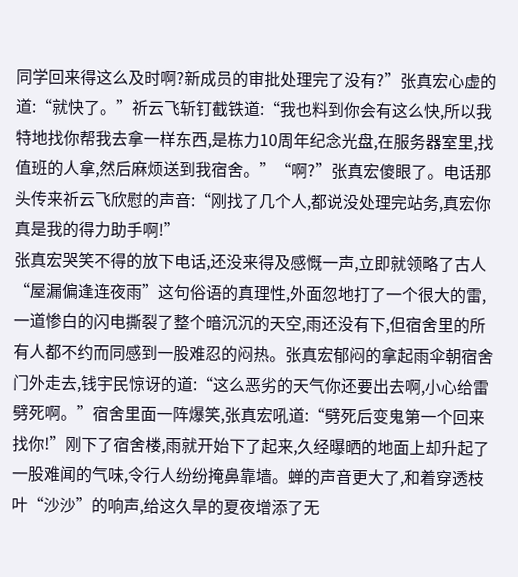同学回来得这么及时啊?新成员的审批处理完了没有?”张真宏心虚的道:“就快了。”祈云飞斩钉截铁道:“我也料到你会有这么快,所以我特地找你帮我去拿一样东西,是栋力10周年纪念光盘,在服务器室里,找值班的人拿,然后麻烦送到我宿舍。”“啊?”张真宏傻眼了。电话那头传来祈云飞欣慰的声音:“刚找了几个人,都说没处理完站务,真宏你真是我的得力助手啊!”
张真宏哭笑不得的放下电话,还没来得及感慨一声,立即就领略了古人“屋漏偏逢连夜雨”这句俗语的真理性,外面忽地打了一个很大的雷,一道惨白的闪电撕裂了整个暗沉沉的天空,雨还没有下,但宿舍里的所有人都不约而同感到一股难忍的闷热。张真宏郁闷的拿起雨伞朝宿舍门外走去,钱宇民惊讶的道:“这么恶劣的天气你还要出去啊,小心给雷劈死啊。”宿舍里面一阵爆笑,张真宏吼道:“劈死后变鬼第一个回来找你!”刚下了宿舍楼,雨就开始下了起来,久经曝晒的地面上却升起了一股难闻的气味,令行人纷纷掩鼻靠墙。蝉的声音更大了,和着穿透枝叶“沙沙”的响声,给这久旱的夏夜增添了无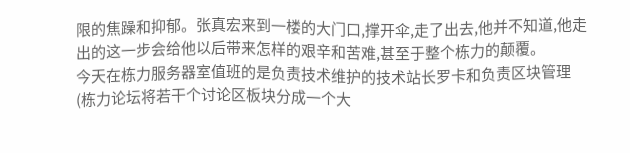限的焦躁和抑郁。张真宏来到一楼的大门口,撑开伞,走了出去,他并不知道,他走出的这一步会给他以后带来怎样的艰辛和苦难,甚至于整个栋力的颠覆。
今天在栋力服务器室值班的是负责技术维护的技术站长罗卡和负责区块管理(栋力论坛将若干个讨论区板块分成一个大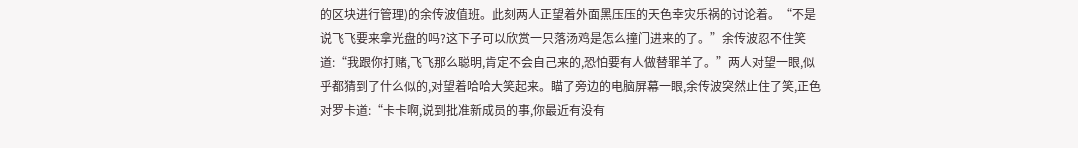的区块进行管理)的余传波值班。此刻两人正望着外面黑压压的天色幸灾乐祸的讨论着。“不是说飞飞要来拿光盘的吗?这下子可以欣赏一只落汤鸡是怎么撞门进来的了。”余传波忍不住笑道:“我跟你打赌,飞飞那么聪明,肯定不会自己来的,恐怕要有人做替罪羊了。”两人对望一眼,似乎都猜到了什么似的,对望着哈哈大笑起来。瞄了旁边的电脑屏幕一眼,余传波突然止住了笑,正色对罗卡道:“卡卡啊,说到批准新成员的事,你最近有没有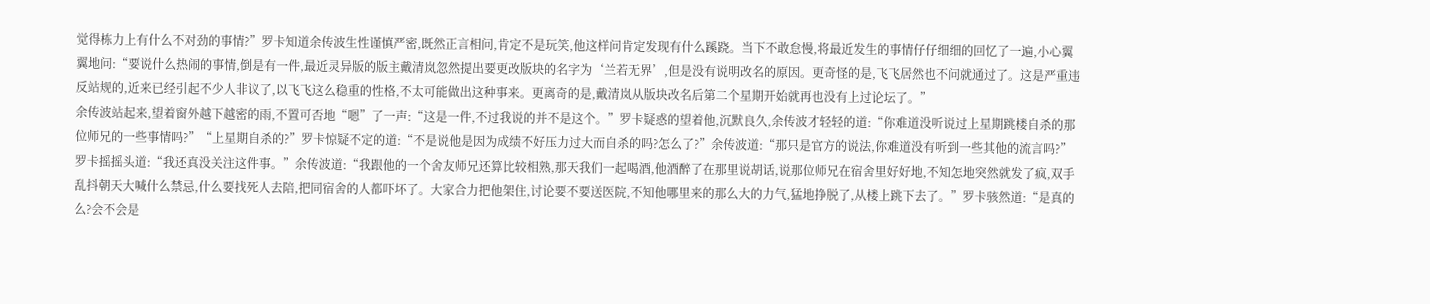觉得栋力上有什么不对劲的事情?”罗卡知道余传波生性谨慎严密,既然正言相问,肯定不是玩笑,他这样问肯定发现有什么蹊跷。当下不敢怠慢,将最近发生的事情仔仔细细的回忆了一遍,小心翼翼地问:“要说什么热闹的事情,倒是有一件,最近灵异版的版主戴清岚忽然提出要更改版块的名字为‘兰若无界’,但是没有说明改名的原因。更奇怪的是,飞飞居然也不问就通过了。这是严重违反站规的,近来已经引起不少人非议了,以飞飞这么稳重的性格,不太可能做出这种事来。更离奇的是,戴清岚从版块改名后第二个星期开始就再也没有上过论坛了。”
余传波站起来,望着窗外越下越密的雨,不置可否地“嗯”了一声:“这是一件,不过我说的并不是这个。”罗卡疑惑的望着他,沉默良久,余传波才轻轻的道:“你难道没听说过上星期跳楼自杀的那位师兄的一些事情吗?”“上星期自杀的?”罗卡惊疑不定的道:“不是说他是因为成绩不好压力过大而自杀的吗?怎么了?”余传波道:“那只是官方的说法,你难道没有听到一些其他的流言吗?”罗卡摇摇头道:“我还真没关注这件事。”余传波道:“我跟他的一个舍友师兄还算比较相熟,那天我们一起喝酒,他酒醉了在那里说胡话,说那位师兄在宿舍里好好地,不知怎地突然就发了疯,双手乱抖朝天大喊什么禁忌,什么要找死人去陪,把同宿舍的人都吓坏了。大家合力把他架住,讨论要不要送医院,不知他哪里来的那么大的力气,猛地挣脱了,从楼上跳下去了。”罗卡骇然道:“是真的么?会不会是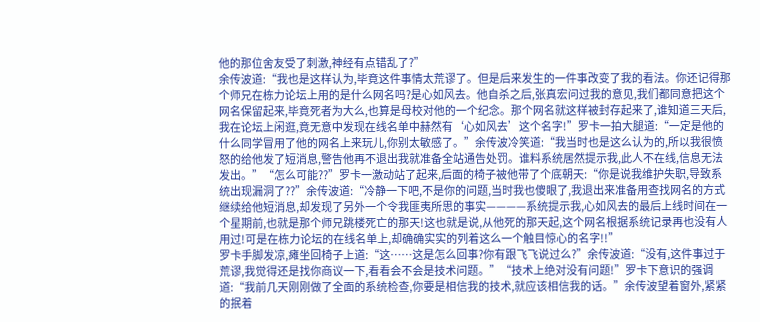他的那位舍友受了刺激,神经有点错乱了?”
余传波道:“我也是这样认为,毕竟这件事情太荒谬了。但是后来发生的一件事改变了我的看法。你还记得那个师兄在栋力论坛上用的是什么网名吗?是心如风去。他自杀之后,张真宏问过我的意见,我们都同意把这个网名保留起来,毕竟死者为大么,也算是母校对他的一个纪念。那个网名就这样被封存起来了,谁知道三天后,我在论坛上闲逛,竟无意中发现在线名单中赫然有‘心如风去’这个名字!”罗卡一拍大腿道:“一定是他的什么同学冒用了他的网名上来玩儿,你别太敏感了。”余传波冷笑道:“我当时也是这么认为的,所以我很愤怒的给他发了短消息,警告他再不退出我就准备全站通告处罚。谁料系统居然提示我,此人不在线,信息无法发出。”“怎么可能??”罗卡一激动站了起来,后面的椅子被他带了个底朝天:“你是说我维护失职,导致系统出现漏洞了??”余传波道:“冷静一下吧,不是你的问题,当时我也傻眼了,我退出来准备用查找网名的方式继续给他短消息,却发现了另外一个令我匪夷所思的事实————系统提示我,心如风去的最后上线时间在一个星期前,也就是那个师兄跳楼死亡的那天!这也就是说,从他死的那天起,这个网名根据系统记录再也没有人用过!可是在栋力论坛的在线名单上,却确确实实的列着这么一个触目惊心的名字!!”
罗卡手脚发凉,瘫坐回椅子上道:“这……这是怎么回事?你有跟飞飞说过么?”余传波道:“没有,这件事过于荒谬,我觉得还是找你商议一下,看看会不会是技术问题。”“技术上绝对没有问题!”罗卡下意识的强调道:“我前几天刚刚做了全面的系统检查,你要是相信我的技术,就应该相信我的话。”余传波望着窗外,紧紧的抿着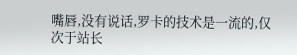嘴唇,没有说话,罗卡的技术是一流的,仅次于站长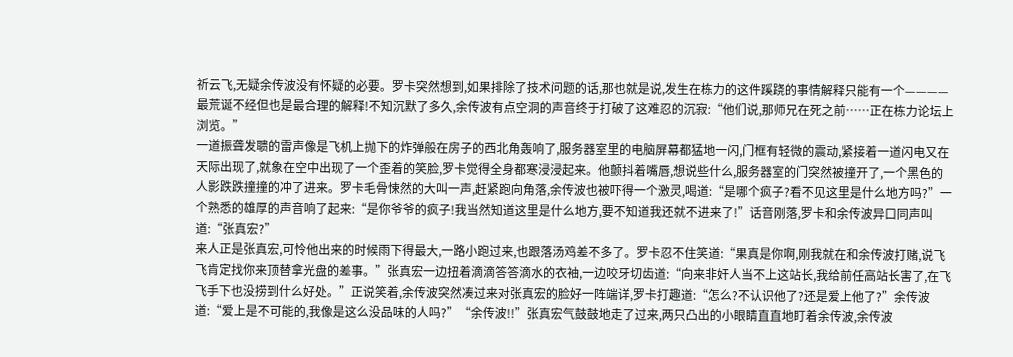祈云飞,无疑余传波没有怀疑的必要。罗卡突然想到,如果排除了技术问题的话,那也就是说,发生在栋力的这件蹊跷的事情解释只能有一个————最荒诞不经但也是最合理的解释!不知沉默了多久,余传波有点空洞的声音终于打破了这难忍的沉寂:“他们说,那师兄在死之前……正在栋力论坛上浏览。”
一道振聋发聩的雷声像是飞机上抛下的炸弹般在房子的西北角轰响了,服务器室里的电脑屏幕都猛地一闪,门框有轻微的震动,紧接着一道闪电又在天际出现了,就象在空中出现了一个歪着的笑脸,罗卡觉得全身都寒浸浸起来。他颤抖着嘴唇,想说些什么,服务器室的门突然被撞开了,一个黑色的人影跌跌撞撞的冲了进来。罗卡毛骨悚然的大叫一声,赶紧跑向角落,余传波也被吓得一个激灵,喝道:“是哪个疯子?看不见这里是什么地方吗?”一个熟悉的雄厚的声音响了起来:“是你爷爷的疯子!我当然知道这里是什么地方,要不知道我还就不进来了!”话音刚落,罗卡和余传波异口同声叫道:“张真宏?”
来人正是张真宏,可怜他出来的时候雨下得最大,一路小跑过来,也跟落汤鸡差不多了。罗卡忍不住笑道:“果真是你啊,刚我就在和余传波打赌,说飞飞肯定找你来顶替拿光盘的差事。”张真宏一边扭着滴滴答答滴水的衣袖,一边咬牙切齿道:“向来非奸人当不上这站长,我给前任高站长害了,在飞飞手下也没捞到什么好处。”正说笑着,余传波突然凑过来对张真宏的脸好一阵端详,罗卡打趣道:“怎么?不认识他了?还是爱上他了?”余传波道:“爱上是不可能的,我像是这么没品味的人吗?”“余传波!!”张真宏气鼓鼓地走了过来,两只凸出的小眼睛直直地盯着余传波,余传波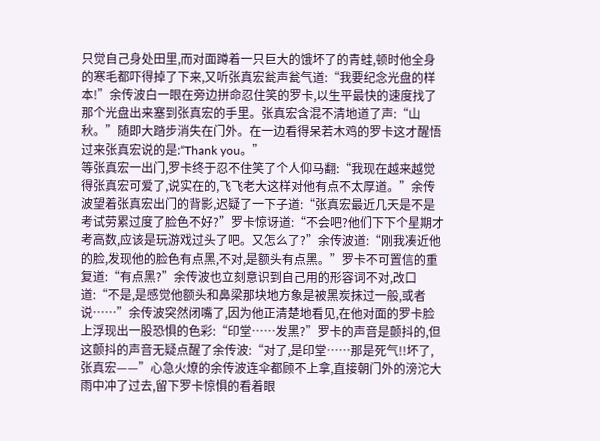只觉自己身处田里,而对面蹲着一只巨大的饿坏了的青蛙,顿时他全身的寒毛都吓得掉了下来,又听张真宏瓮声瓮气道:“我要纪念光盘的样本!”余传波白一眼在旁边拼命忍住笑的罗卡,以生平最快的速度找了那个光盘出来塞到张真宏的手里。张真宏含混不清地道了声:“山秋。”随即大踏步消失在门外。在一边看得呆若木鸡的罗卡这才醒悟过来张真宏说的是:“Thank you。”
等张真宏一出门,罗卡终于忍不住笑了个人仰马翻:“我现在越来越觉得张真宏可爱了,说实在的,飞飞老大这样对他有点不太厚道。”余传波望着张真宏出门的背影,迟疑了一下子道:“张真宏最近几天是不是考试劳累过度了脸色不好?”罗卡惊讶道:“不会吧?他们下下个星期才考高数,应该是玩游戏过头了吧。又怎么了?”余传波道:“刚我凑近他的脸,发现他的脸色有点黑,不对,是额头有点黑。”罗卡不可置信的重复道:“有点黑?”余传波也立刻意识到自己用的形容词不对,改口道:“不是,是感觉他额头和鼻梁那块地方象是被黑炭抹过一般,或者说……”余传波突然闭嘴了,因为他正清楚地看见,在他对面的罗卡脸上浮现出一股恐惧的色彩:“印堂……发黑?”罗卡的声音是颤抖的,但这颤抖的声音无疑点醒了余传波:“对了,是印堂……那是死气!!坏了,张真宏——”心急火燎的余传波连伞都顾不上拿,直接朝门外的滂沱大雨中冲了过去,留下罗卡惊惧的看着眼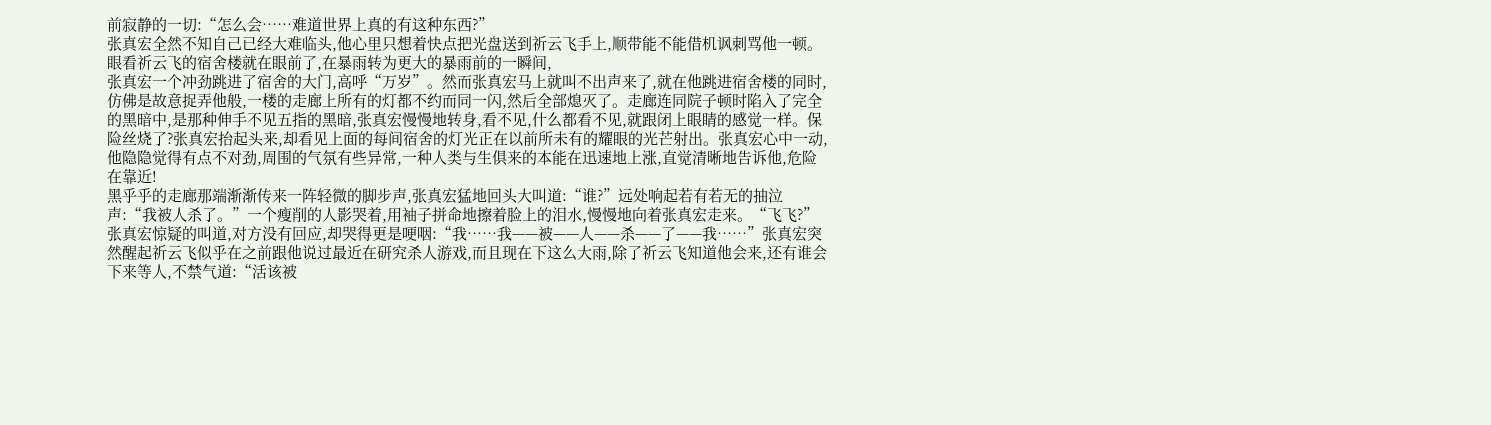前寂静的一切:“怎么会……难道世界上真的有这种东西?”
张真宏全然不知自己已经大难临头,他心里只想着快点把光盘送到祈云飞手上,顺带能不能借机讽刺骂他一顿。眼看祈云飞的宿舍楼就在眼前了,在暴雨转为更大的暴雨前的一瞬间,
张真宏一个冲劲跳进了宿舍的大门,高呼“万岁”。然而张真宏马上就叫不出声来了,就在他跳进宿舍楼的同时,仿佛是故意捉弄他般,一楼的走廊上所有的灯都不约而同一闪,然后全部熄灭了。走廊连同院子顿时陷入了完全的黑暗中,是那种伸手不见五指的黑暗,张真宏慢慢地转身,看不见,什么都看不见,就跟闭上眼睛的感觉一样。保险丝烧了?张真宏抬起头来,却看见上面的每间宿舍的灯光正在以前所未有的耀眼的光芒射出。张真宏心中一动,他隐隐觉得有点不对劲,周围的气氛有些异常,一种人类与生俱来的本能在迅速地上涨,直觉清晰地告诉他,危险在靠近!
黑乎乎的走廊那端渐渐传来一阵轻微的脚步声,张真宏猛地回头大叫道:“谁?”远处响起若有若无的抽泣声:“我被人杀了。”一个瘦削的人影哭着,用袖子拼命地擦着脸上的泪水,慢慢地向着张真宏走来。“飞飞?”张真宏惊疑的叫道,对方没有回应,却哭得更是哽咽:“我……我——被——人——杀——了——我……”张真宏突然醒起祈云飞似乎在之前跟他说过最近在研究杀人游戏,而且现在下这么大雨,除了祈云飞知道他会来,还有谁会下来等人,不禁气道:“活该被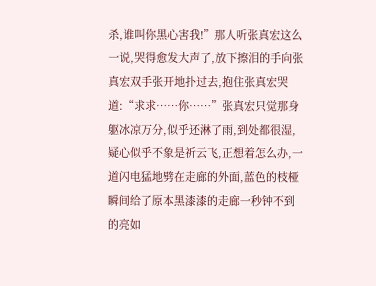杀,谁叫你黑心害我!”那人听张真宏这么一说,哭得愈发大声了,放下擦泪的手向张真宏双手张开地扑过去,抱住张真宏哭道:“求求……你……”张真宏只觉那身躯冰凉万分,似乎还淋了雨,到处都很湿,疑心似乎不象是祈云飞,正想着怎么办,一道闪电猛地劈在走廊的外面,蓝色的枝桠瞬间给了原本黑漆漆的走廊一秒钟不到的亮如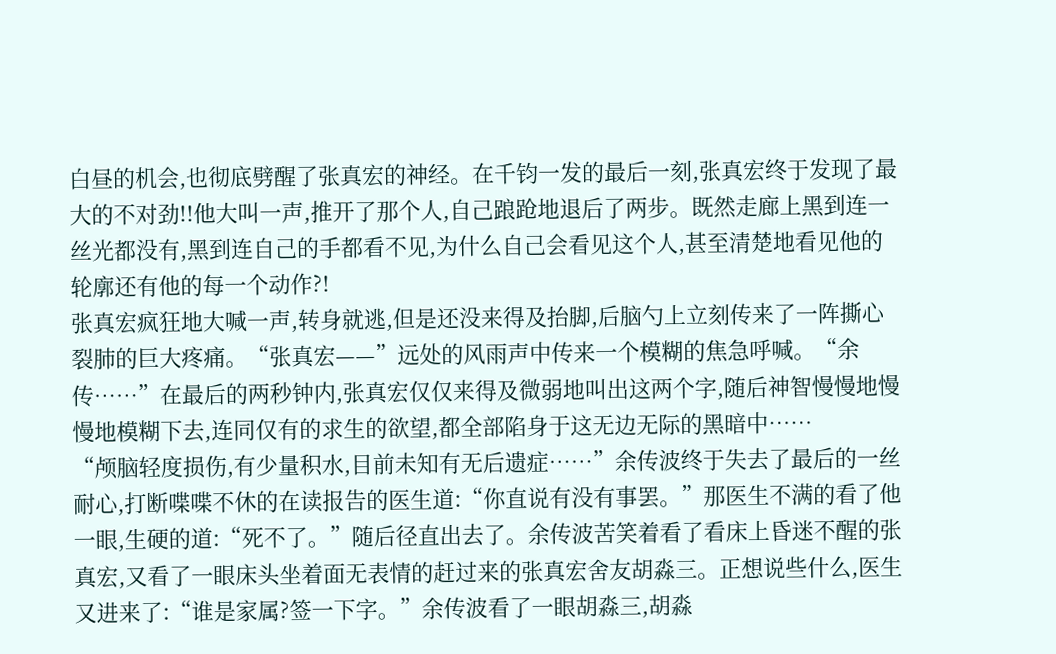白昼的机会,也彻底劈醒了张真宏的神经。在千钧一发的最后一刻,张真宏终于发现了最大的不对劲!!他大叫一声,推开了那个人,自己踉跄地退后了两步。既然走廊上黑到连一丝光都没有,黑到连自己的手都看不见,为什么自己会看见这个人,甚至清楚地看见他的轮廓还有他的每一个动作?!
张真宏疯狂地大喊一声,转身就逃,但是还没来得及抬脚,后脑勺上立刻传来了一阵撕心裂肺的巨大疼痛。“张真宏——”远处的风雨声中传来一个模糊的焦急呼喊。“余传……”在最后的两秒钟内,张真宏仅仅来得及微弱地叫出这两个字,随后神智慢慢地慢慢地模糊下去,连同仅有的求生的欲望,都全部陷身于这无边无际的黑暗中……
“颅脑轻度损伤,有少量积水,目前未知有无后遗症……”余传波终于失去了最后的一丝耐心,打断喋喋不休的在读报告的医生道:“你直说有没有事罢。”那医生不满的看了他一眼,生硬的道:“死不了。”随后径直出去了。余传波苦笑着看了看床上昏迷不醒的张真宏,又看了一眼床头坐着面无表情的赶过来的张真宏舍友胡淼三。正想说些什么,医生又进来了:“谁是家属?签一下字。”余传波看了一眼胡淼三,胡淼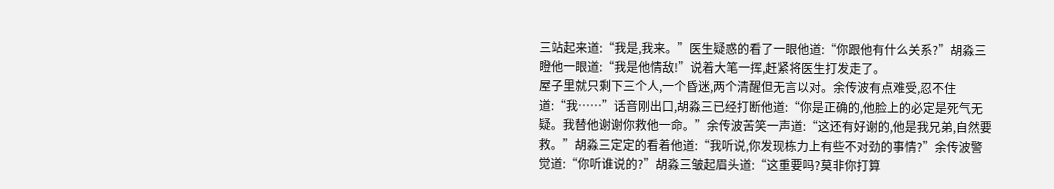三站起来道:“我是,我来。”医生疑惑的看了一眼他道:“你跟他有什么关系?”胡淼三瞪他一眼道:“我是他情敌!”说着大笔一挥,赶紧将医生打发走了。
屋子里就只剩下三个人,一个昏迷,两个清醒但无言以对。余传波有点难受,忍不住道:“我……”话音刚出口,胡淼三已经打断他道:“你是正确的,他脸上的必定是死气无疑。我替他谢谢你救他一命。”余传波苦笑一声道:“这还有好谢的,他是我兄弟,自然要救。”胡淼三定定的看着他道:“我听说,你发现栋力上有些不对劲的事情?”余传波警觉道:“你听谁说的?”胡淼三皱起眉头道:“这重要吗?莫非你打算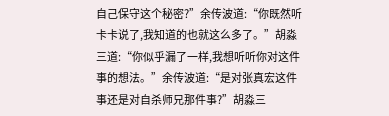自己保守这个秘密?”余传波道:“你既然听卡卡说了,我知道的也就这么多了。”胡淼三道:“你似乎漏了一样,我想听听你对这件事的想法。”余传波道:“是对张真宏这件事还是对自杀师兄那件事?”胡淼三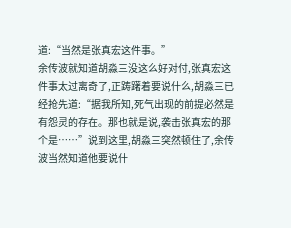道:“当然是张真宏这件事。”
余传波就知道胡淼三没这么好对付,张真宏这件事太过离奇了,正踌躇着要说什么,胡淼三已经抢先道:“据我所知,死气出现的前提必然是有怨灵的存在。那也就是说,袭击张真宏的那个是……”说到这里,胡淼三突然顿住了,余传波当然知道他要说什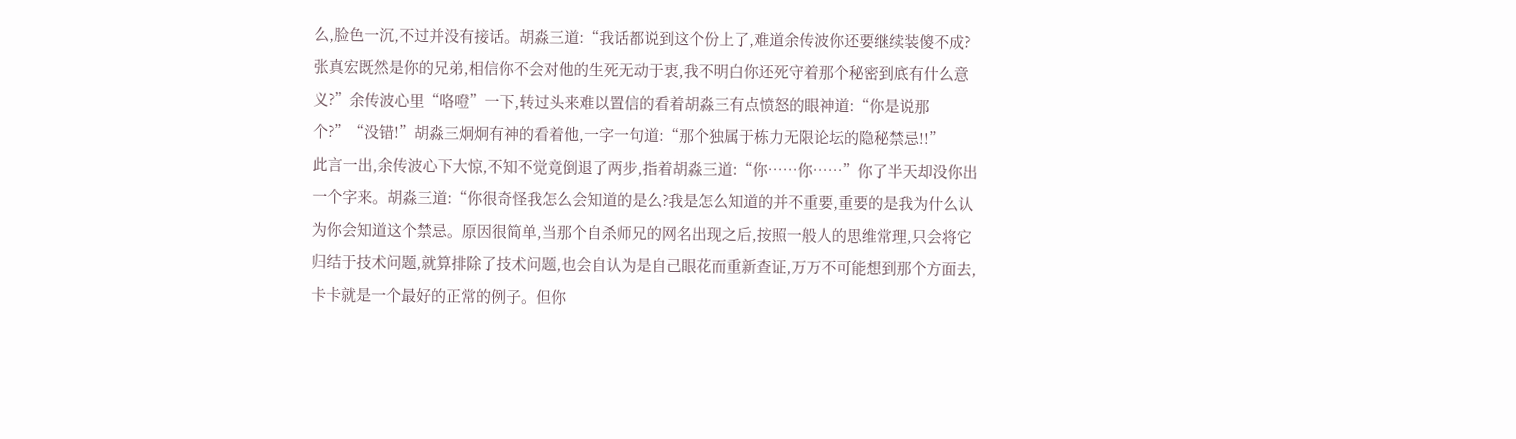么,脸色一沉,不过并没有接话。胡淼三道:“我话都说到这个份上了,难道余传波你还要继续装傻不成?张真宏既然是你的兄弟,相信你不会对他的生死无动于衷,我不明白你还死守着那个秘密到底有什么意义?”余传波心里“咯噔”一下,转过头来难以置信的看着胡淼三有点愤怒的眼神道:“你是说那个?”“没错!”胡淼三炯炯有神的看着他,一字一句道:“那个独属于栋力无限论坛的隐秘禁忌!!”
此言一出,余传波心下大惊,不知不觉竟倒退了两步,指着胡淼三道:“你……你……”你了半天却没你出一个字来。胡淼三道:“你很奇怪我怎么会知道的是么?我是怎么知道的并不重要,重要的是我为什么认为你会知道这个禁忌。原因很简单,当那个自杀师兄的网名出现之后,按照一般人的思维常理,只会将它归结于技术问题,就算排除了技术问题,也会自认为是自己眼花而重新查证,万万不可能想到那个方面去,卡卡就是一个最好的正常的例子。但你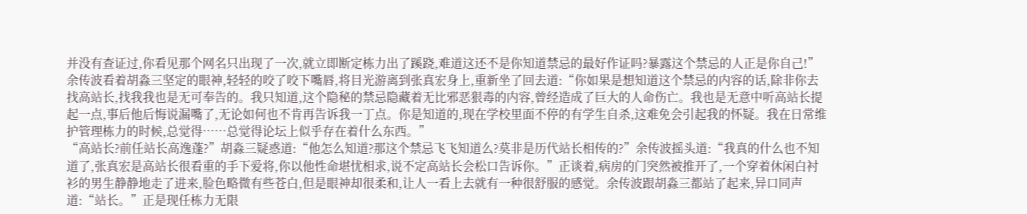并没有查证过,你看见那个网名只出现了一次,就立即断定栋力出了蹊跷,难道这还不是你知道禁忌的最好作证吗?暴露这个禁忌的人正是你自己!”余传波看着胡淼三坚定的眼神,轻轻的咬了咬下嘴唇,将目光游离到张真宏身上,重新坐了回去道:“你如果是想知道这个禁忌的内容的话,除非你去找高站长,找我我也是无可奉告的。我只知道,这个隐秘的禁忌隐藏着无比邪恶狠毒的内容,曾经造成了巨大的人命伤亡。我也是无意中听高站长提起一点,事后他后悔说漏嘴了,无论如何也不肯再告诉我一丁点。你是知道的,现在学校里面不停的有学生自杀,这难免会引起我的怀疑。我在日常维护管理栋力的时候,总觉得……总觉得论坛上似乎存在着什么东西。”
“高站长?前任站长高逸蓬?”胡淼三疑惑道:“他怎么知道?那这个禁忌飞飞知道么?莫非是历代站长相传的?”余传波摇头道:“我真的什么也不知道了,张真宏是高站长很看重的手下爱将,你以他性命堪忧相求,说不定高站长会松口告诉你。”正谈着,病房的门突然被推开了,一个穿着休闲白衬衫的男生静静地走了进来,脸色略微有些苍白,但是眼神却很柔和,让人一看上去就有一种很舒服的感觉。余传波跟胡淼三都站了起来,异口同声道:“站长。”正是现任栋力无限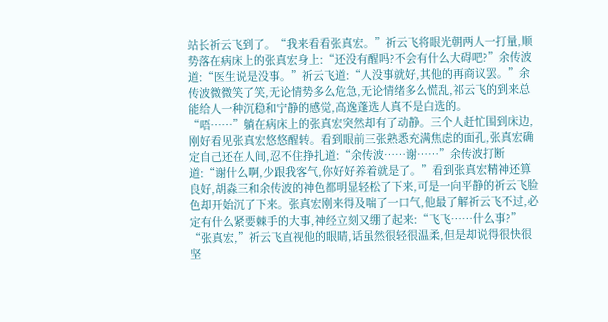站长祈云飞到了。“我来看看张真宏。”祈云飞将眼光朝两人一打量,顺势落在病床上的张真宏身上:“还没有醒吗?不会有什么大碍吧?”余传波道:“医生说是没事。”祈云飞道:“人没事就好,其他的再商议罢。”余传波微微笑了笑,无论情势多么危急,无论情绪多么慌乱,祁云飞的到来总能给人一种沉稳和宁静的感觉,高逸蓬选人真不是白选的。
“唔……”躺在病床上的张真宏突然却有了动静。三个人赶忙围到床边,刚好看见张真宏悠悠醒转。看到眼前三张熟悉充满焦虑的面孔,张真宏确定自己还在人间,忍不住挣扎道:“余传波……谢……”余传波打断道:“谢什么啊,少跟我客气,你好好养着就是了。”看到张真宏精神还算良好,胡淼三和余传波的神色都明显轻松了下来,可是一向平静的祈云飞脸色却开始沉了下来。张真宏刚来得及喘了一口气,他最了解祈云飞不过,必定有什么紧要棘手的大事,神经立刻又绷了起来:“飞飞……什么事?”
“张真宏,”祈云飞直视他的眼睛,话虽然很轻很温柔,但是却说得很快很坚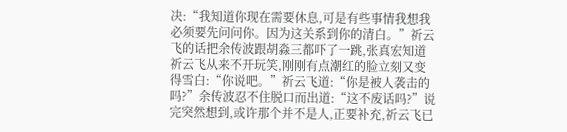决:“我知道你现在需要休息,可是有些事情我想我必须要先问问你。因为这关系到你的清白。”祈云飞的话把余传波跟胡淼三都吓了一跳,张真宏知道祈云飞从来不开玩笑,刚刚有点潮红的脸立刻又变得雪白:“你说吧。”祈云飞道:“你是被人袭击的吗?”余传波忍不住脱口而出道:“这不废话吗?”说完突然想到,或许那个并不是人,正要补充,祈云飞已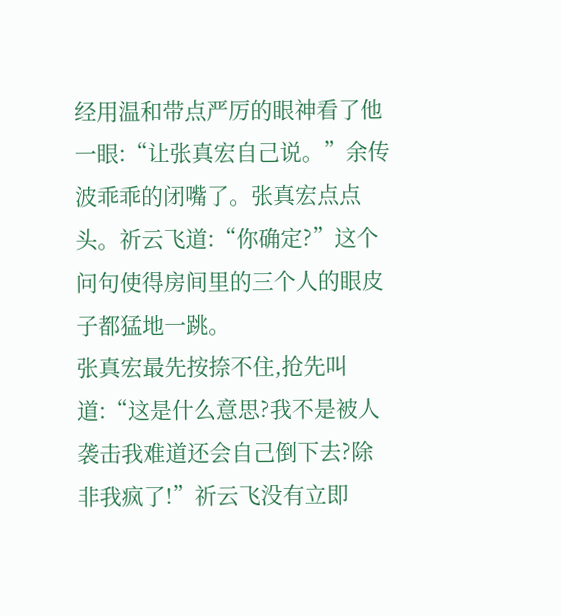经用温和带点严厉的眼神看了他一眼:“让张真宏自己说。”余传波乖乖的闭嘴了。张真宏点点头。祈云飞道:“你确定?”这个问句使得房间里的三个人的眼皮子都猛地一跳。
张真宏最先按捺不住,抢先叫道:“这是什么意思?我不是被人袭击我难道还会自己倒下去?除非我疯了!”祈云飞没有立即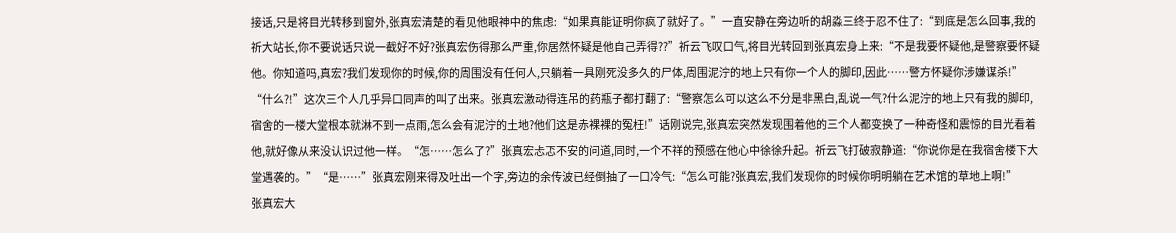接话,只是将目光转移到窗外,张真宏清楚的看见他眼神中的焦虑:“如果真能证明你疯了就好了。”一直安静在旁边听的胡淼三终于忍不住了:“到底是怎么回事,我的祈大站长,你不要说话只说一截好不好?张真宏伤得那么严重,你居然怀疑是他自己弄得??”祈云飞叹口气,将目光转回到张真宏身上来:“不是我要怀疑他,是警察要怀疑他。你知道吗,真宏?我们发现你的时候,你的周围没有任何人,只躺着一具刚死没多久的尸体,周围泥泞的地上只有你一个人的脚印,因此……警方怀疑你涉嫌谋杀!”
“什么?!”这次三个人几乎异口同声的叫了出来。张真宏激动得连吊的药瓶子都打翻了:“警察怎么可以这么不分是非黑白,乱说一气?什么泥泞的地上只有我的脚印,宿舍的一楼大堂根本就淋不到一点雨,怎么会有泥泞的土地?他们这是赤裸裸的冤枉!”话刚说完,张真宏突然发现围着他的三个人都变换了一种奇怪和震惊的目光看着他,就好像从来没认识过他一样。“怎……怎么了?”张真宏忐忑不安的问道,同时,一个不祥的预感在他心中徐徐升起。祈云飞打破寂静道:“你说你是在我宿舍楼下大堂遇袭的。”“是……”张真宏刚来得及吐出一个字,旁边的余传波已经倒抽了一口冷气:“怎么可能?张真宏,我们发现你的时候你明明躺在艺术馆的草地上啊!”
张真宏大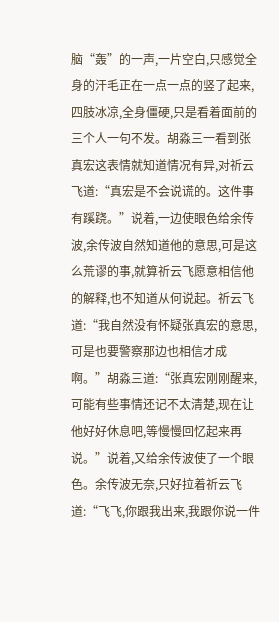脑“轰”的一声,一片空白,只感觉全身的汗毛正在一点一点的竖了起来,四肢冰凉,全身僵硬,只是看着面前的三个人一句不发。胡淼三一看到张真宏这表情就知道情况有异,对祈云飞道:“真宏是不会说谎的。这件事有蹊跷。”说着,一边使眼色给余传波,余传波自然知道他的意思,可是这么荒谬的事,就算祈云飞愿意相信他的解释,也不知道从何说起。祈云飞道:“我自然没有怀疑张真宏的意思,可是也要警察那边也相信才成啊。”胡淼三道:“张真宏刚刚醒来,可能有些事情还记不太清楚,现在让他好好休息吧,等慢慢回忆起来再说。”说着,又给余传波使了一个眼色。余传波无奈,只好拉着祈云飞道:“飞飞,你跟我出来,我跟你说一件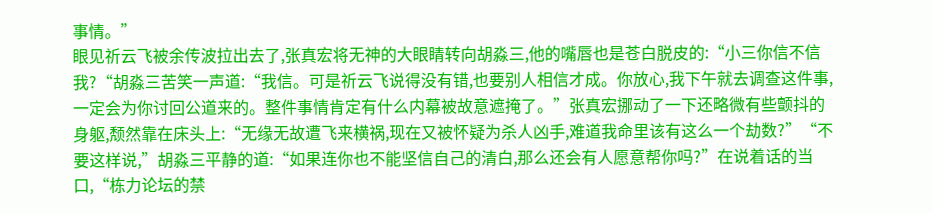事情。”
眼见祈云飞被余传波拉出去了,张真宏将无神的大眼睛转向胡淼三,他的嘴唇也是苍白脱皮的:“小三你信不信我?“胡淼三苦笑一声道:“我信。可是祈云飞说得没有错,也要别人相信才成。你放心,我下午就去调查这件事,一定会为你讨回公道来的。整件事情肯定有什么内幕被故意遮掩了。”张真宏挪动了一下还略微有些颤抖的身躯,颓然靠在床头上:“无缘无故遭飞来横祸,现在又被怀疑为杀人凶手,难道我命里该有这么一个劫数?”“不要这样说,”胡淼三平静的道:“如果连你也不能坚信自己的清白,那么还会有人愿意帮你吗?”在说着话的当口,“栋力论坛的禁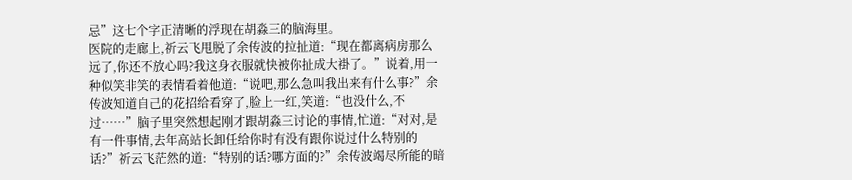忌”这七个字正清晰的浮现在胡淼三的脑海里。
医院的走廊上,祈云飞甩脱了余传波的拉扯道:“现在都离病房那么远了,你还不放心吗?我这身衣服就快被你扯成大褂了。”说着,用一种似笑非笑的表情看着他道:“说吧,那么急叫我出来有什么事?”余传波知道自己的花招给看穿了,脸上一红,笑道:“也没什么,不过……”脑子里突然想起刚才跟胡淼三讨论的事情,忙道:“对对,是有一件事情,去年高站长卸任给你时有没有跟你说过什么特别的话?”祈云飞茫然的道:“特别的话?哪方面的?”余传波竭尽所能的暗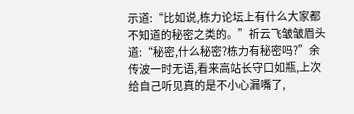示道:“比如说,栋力论坛上有什么大家都不知道的秘密之类的。”祈云飞皱皱眉头道:“秘密,什么秘密?栋力有秘密吗?”余传波一时无语,看来高站长守口如瓶,上次给自己听见真的是不小心漏嘴了,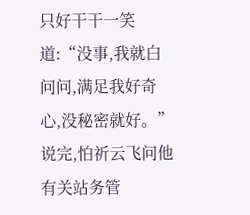只好干干一笑道:“没事,我就白问问,满足我好奇心,没秘密就好。”说完,怕祈云飞问他有关站务管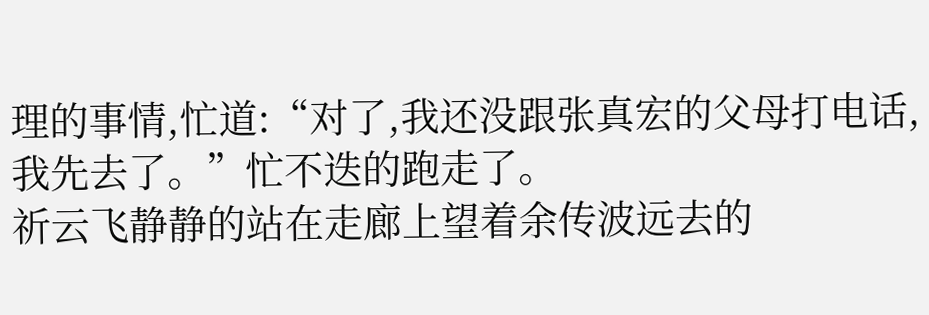理的事情,忙道:“对了,我还没跟张真宏的父母打电话,我先去了。”忙不迭的跑走了。
祈云飞静静的站在走廊上望着余传波远去的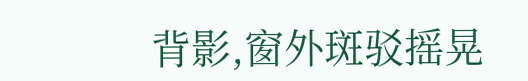背影,窗外斑驳摇晃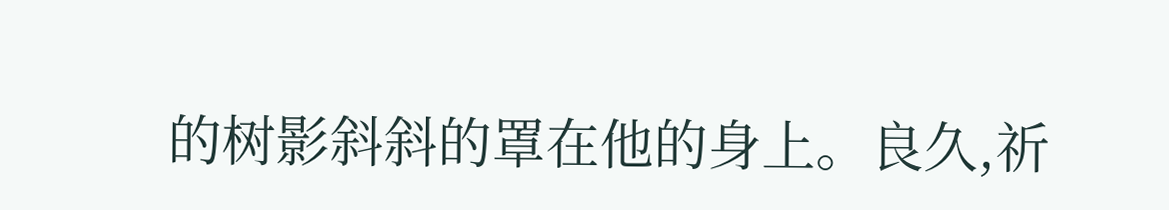的树影斜斜的罩在他的身上。良久,祈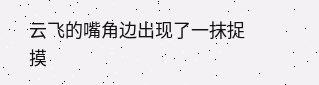云飞的嘴角边出现了一抹捉摸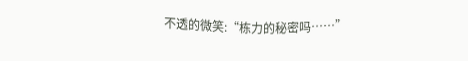不透的微笑:“栋力的秘密吗……”